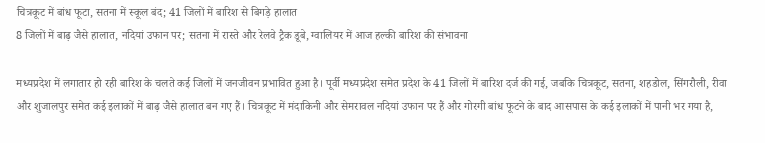चित्रकूट में बांध फूटा, सतना में स्कूल बंद; 41 जिलों में बारिश से बिगड़े हालात
8 जिलों में बाढ़ जैसे हालात, नदियां उफान पर; सतना में रास्ते और रेलवे ट्रैक डूबे, ग्वालियर में आज हल्की बारिश की संभावना

मध्यप्रदेश में लगातार हो रही बारिश के चलते कई जिलों में जनजीवन प्रभावित हुआ है। पूर्वी मध्यप्रदेश समेत प्रदेश के 41 जिलों में बारिश दर्ज की गई, जबकि चित्रकूट, सतना, शहडोल, सिंगरौली, रीवा और शुजालपुर समेत कई इलाकों में बाढ़ जैसे हालात बन गए हैं। चित्रकूट में मंदाकिनी और सेमरावल नदियां उफान पर हैं और गोरगी बांध फूटने के बाद आसपास के कई इलाकों में पानी भर गया है,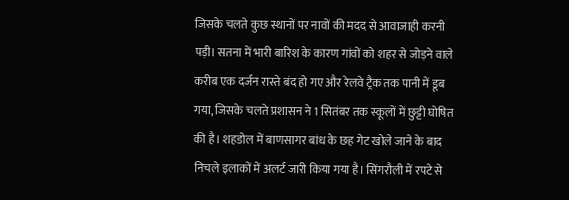जिसके चलते कुछ स्थानों पर नावों की मदद से आवाजाही करनी पड़ी। सतना में भारी बारिश के कारण गांवों को शहर से जोड़ने वाले करीब एक दर्जन रास्ते बंद हो गए और रेलवे ट्रैक तक पानी में डूब गया, जिसके चलते प्रशासन ने 1 सितंबर तक स्कूलों में छुट्टी घोषित की है। शहडोल में बाणसागर बांध के छह गेट खोले जाने के बाद निचले इलाकों में अलर्ट जारी किया गया है। सिंगरौली में रपटे से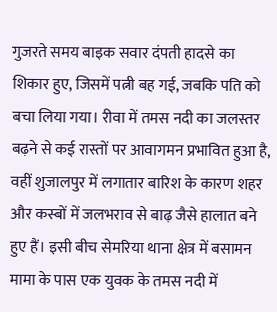गुजरते समय बाइक सवार दंपती हादसे का शिकार हुए, जिसमें पत्नी बह गई, जबकि पति को बचा लिया गया। रीवा में तमस नदी का जलस्तर बढ़ने से कई रास्तों पर आवागमन प्रभावित हुआ है, वहीं शुजालपुर में लगातार बारिश के कारण शहर और कस्बों में जलभराव से बाढ़ जैसे हालात बने हुए हैं। इसी बीच सेमरिया थाना क्षेत्र में बसामन मामा के पास एक युवक के तमस नदी में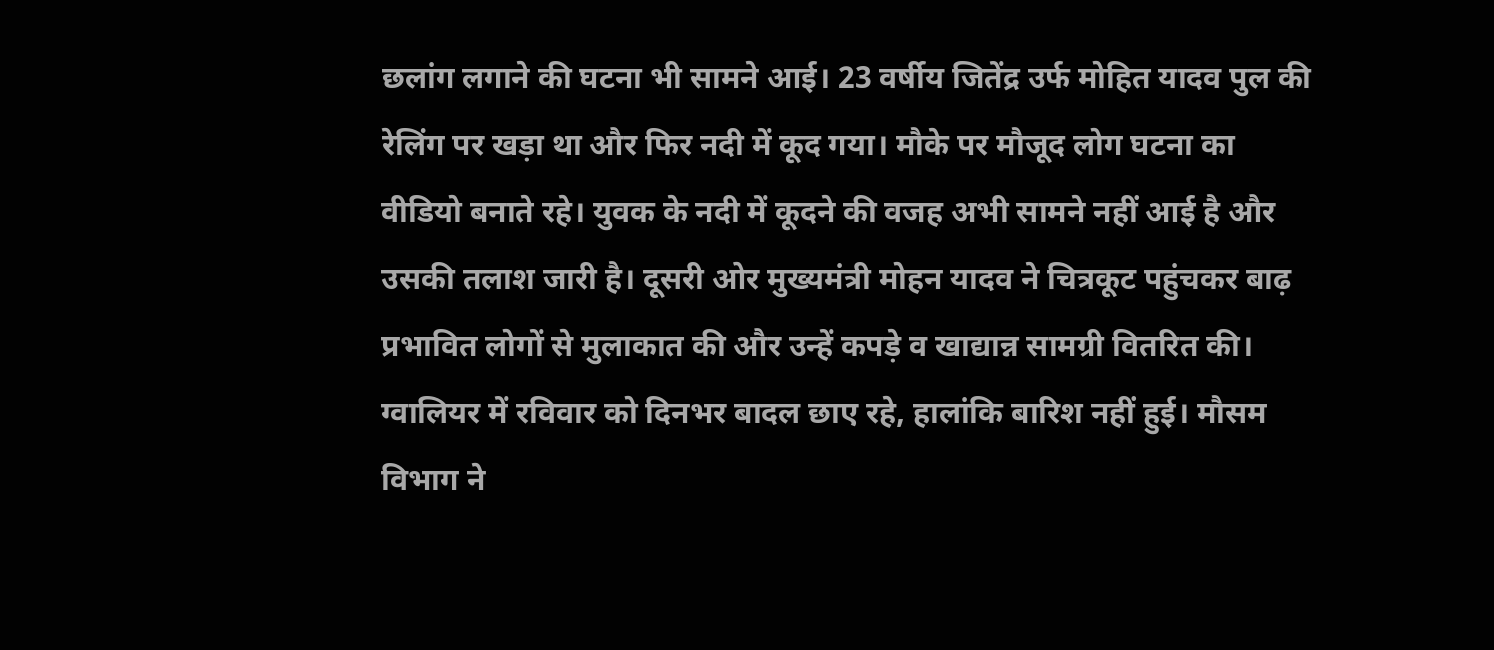छलांग लगाने की घटना भी सामने आई। 23 वर्षीय जितेंद्र उर्फ मोहित यादव पुल की रेलिंग पर खड़ा था और फिर नदी में कूद गया। मौके पर मौजूद लोग घटना का वीडियो बनाते रहे। युवक के नदी में कूदने की वजह अभी सामने नहीं आई है और उसकी तलाश जारी है। दूसरी ओर मुख्यमंत्री मोहन यादव ने चित्रकूट पहुंचकर बाढ़ प्रभावित लोगों से मुलाकात की और उन्हें कपड़े व खाद्यान्न सामग्री वितरित की। ग्वालियर में रविवार को दिनभर बादल छाए रहे, हालांकि बारिश नहीं हुई। मौसम विभाग ने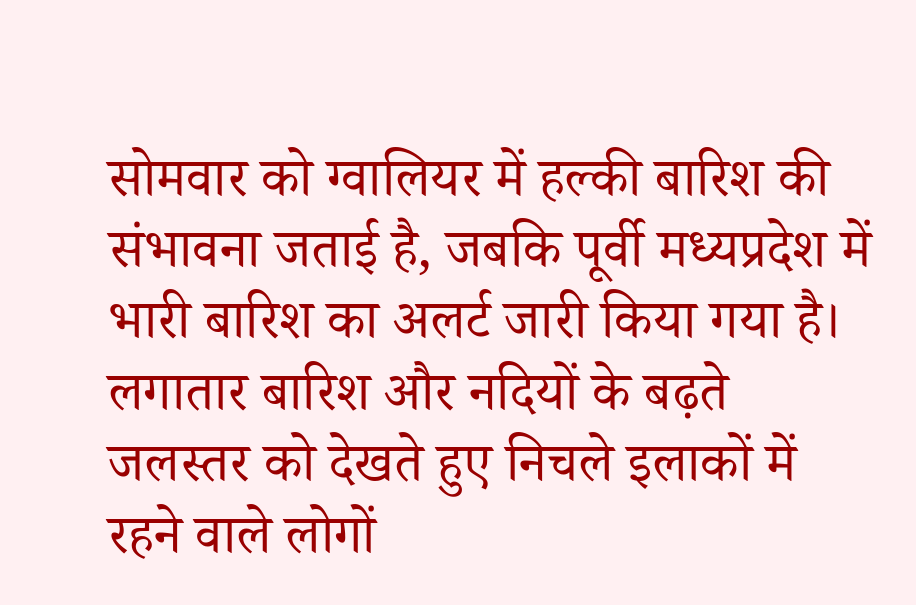सोमवार को ग्वालियर में हल्की बारिश की संभावना जताई है, जबकि पूर्वी मध्यप्रदेश में भारी बारिश का अलर्ट जारी किया गया है। लगातार बारिश और नदियों के बढ़ते जलस्तर को देखते हुए निचले इलाकों में रहने वाले लोगों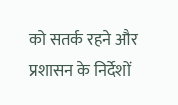को सतर्क रहने और प्रशासन के निर्देशों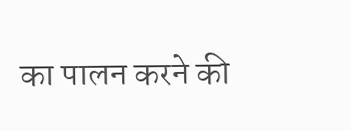का पालन करने की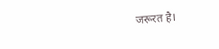जरूरत है।